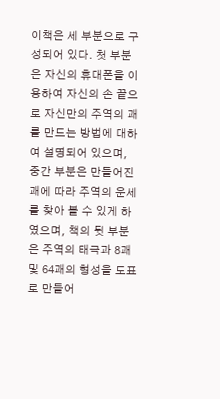이책은 세 부분으로 구성되어 있다. 첫 부분은 자신의 휴대폰을 이용하여 자신의 손 끝으로 자신만의 주역의 괘를 만드는 방법에 대하여 설명되어 있으며, 중간 부분은 만들어진 괘에 따라 주역의 운세를 찾아 볼 수 있게 하였으며, 책의 뒷 부분은 주역의 태극과 8괘 및 64괘의 형성을 도표로 만들어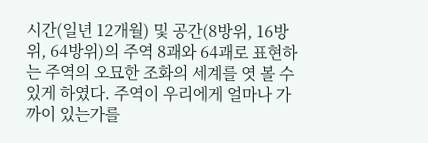시간(일년 12개월) 및 공간(8방위, 16방위, 64방위)의 주역 8괘와 64괘로 표현하는 주역의 오묘한 조화의 세계를 엿 볼 수 있게 하였다. 주역이 우리에게 얼마나 가까이 있는가를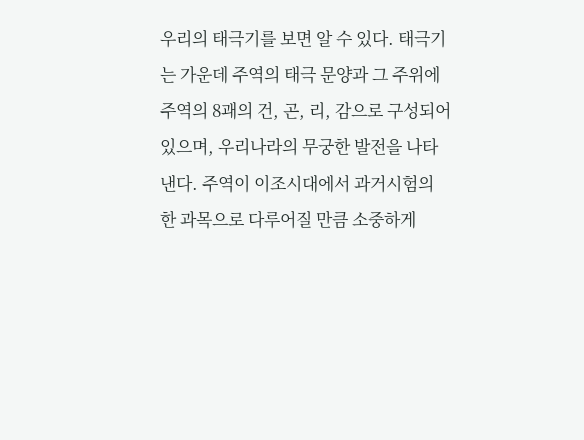우리의 태극기를 보면 알 수 있다. 태극기는 가운데 주역의 태극 문양과 그 주위에 주역의 8괘의 건, 곤, 리, 감으로 구성되어 있으며, 우리나라의 무궁한 발전을 나타낸다. 주역이 이조시대에서 과거시험의 한 과목으로 다루어질 만큼 소중하게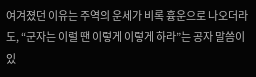여겨졌던 이유는 주역의 운세가 비록 흉운으로 나오더라도, “군자는 이럴 땐 이렇게 이렇게 하라”는 공자 말씀이 있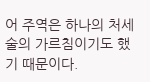어 주역은 하나의 처세술의 가르침이기도 했기 때문이다.